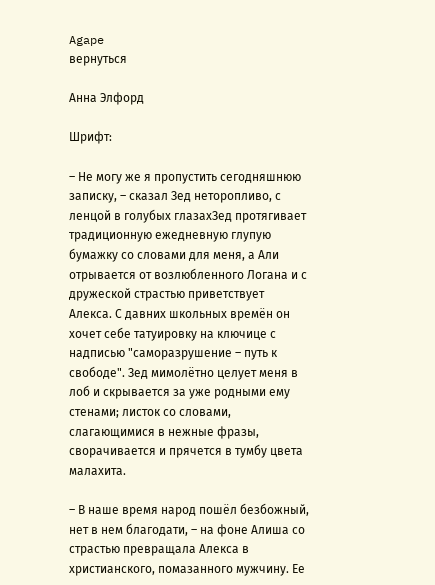Agape
вернуться

Анна Элфорд

Шрифт:

– Не могу же я пропустить сегодняшнюю записку, – сказал Зед неторопливо, с ленцой в голубых глазахЗед протягивает традиционную ежедневную глупую бумажку со словами для меня, а Али отрывается от возлюбленного Логана и с дружеской страстью приветствует Алекса. С давних школьных времён он хочет себе татуировку на ключице с надписью "саморазрушение – путь к свободе". Зед мимолётно целует меня в лоб и скрывается за уже родными ему стенами; листок со словами, слагающимися в нежные фразы, сворачивается и прячется в тумбу цвета малахита.

– В наше время народ пошёл безбожный, нет в нем благодати, – на фоне Алиша со страстью превращала Алекса в христианского, помазанного мужчину. Ее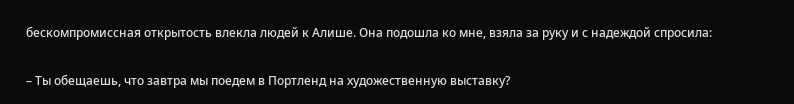бескомпромиссная открытость влекла людей к Алише. Она подошла ко мне, взяла за руку и с надеждой спросила:

– Ты обещаешь, что завтра мы поедем в Портленд на художественную выставку?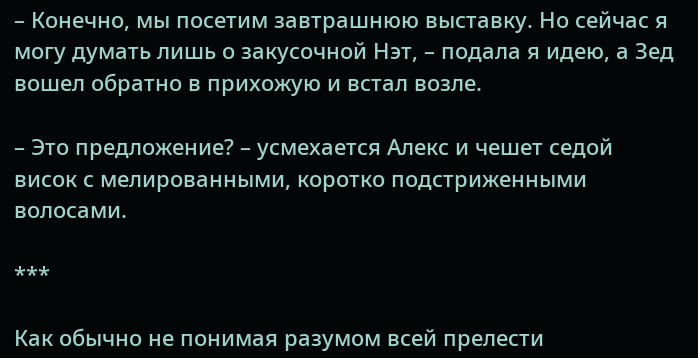– Конечно, мы посетим завтрашнюю выставку. Но сейчас я могу думать лишь о закусочной Нэт, – подала я идею, а Зед вошел обратно в прихожую и встал возле.

– Это предложение? – усмехается Алекс и чешет седой висок с мелированными, коротко подстриженными волосами.

***

Как обычно не понимая разумом всей прелести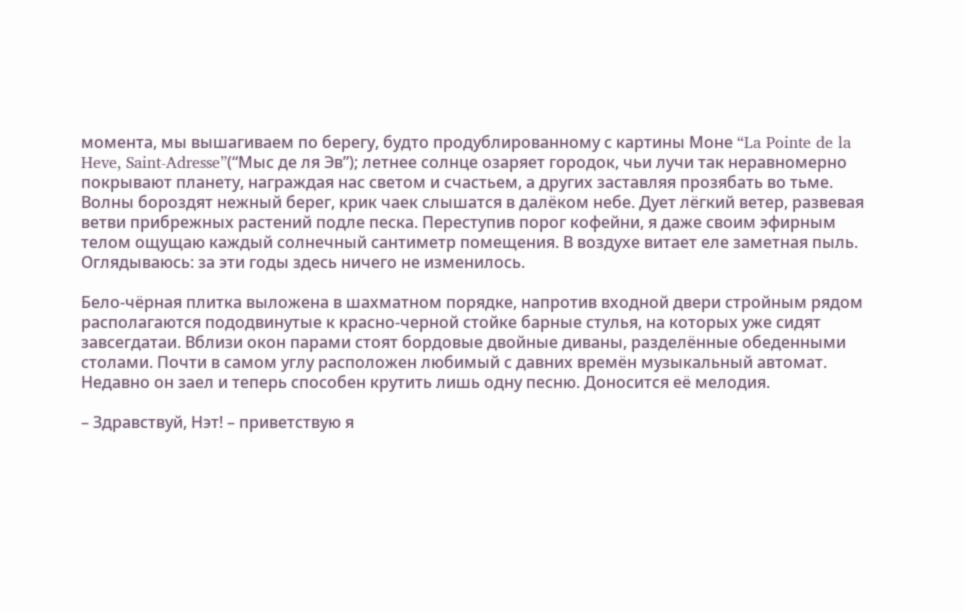момента, мы вышагиваем по берегу, будто продублированному с картины Моне “La Pointe de la Heve, Saint-Adresse”(“Мыс де ля Эв”); летнее солнце озаряет городок, чьи лучи так неравномерно покрывают планету, награждая нас светом и счастьем, а других заставляя прозябать во тьме. Волны бороздят нежный берег, крик чаек слышатся в далёком небе. Дует лёгкий ветер, развевая ветви прибрежных растений подле песка. Переступив порог кофейни, я даже своим эфирным телом ощущаю каждый солнечный сантиметр помещения. В воздухе витает еле заметная пыль. Оглядываюсь: за эти годы здесь ничего не изменилось.

Бело-чёрная плитка выложена в шахматном порядке, напротив входной двери стройным рядом располагаются пододвинутые к красно-черной стойке барные стулья, на которых уже сидят завсегдатаи. Вблизи окон парами стоят бордовые двойные диваны, разделённые обеденными столами. Почти в самом углу расположен любимый с давних времён музыкальный автомат. Недавно он заел и теперь способен крутить лишь одну песню. Доносится её мелодия.

– Здравствуй, Нэт! – приветствую я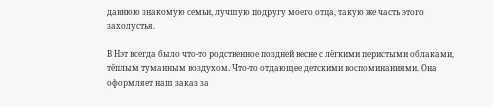давнюю знакомую семьи, лучшую подругу моего отца, такую же часть этого захолустья.

В Нэт всегда было что-то родственное поздней весне с лёгкими перистыми облаками, тёплым туманным воздухом. Что-то отдающее детскими воспоминаниями. Она оформляет наш заказ за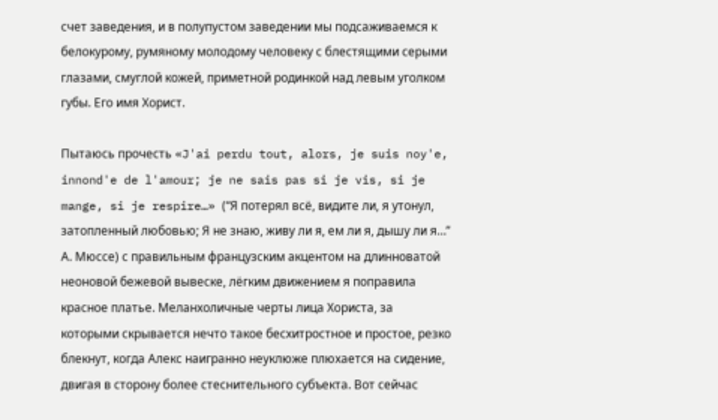счет заведения, и в полупустом заведении мы подсаживаемся к белокурому, румяному молодому человеку с блестящими серыми глазами, смуглой кожей, приметной родинкой над левым уголком губы. Его имя Хорист.

Пытаюсь прочесть «J'ai perdu tout, alors, je suis noy'e, innond'e de l'amour; je ne sais pas si je vis, si je mange, si je respire…» (“Я потерял всё, видите ли, я утонул, затопленный любовью; Я не знаю, живу ли я, ем ли я, дышу ли я…” А. Мюссе) с правильным французским акцентом на длинноватой неоновой бежевой вывеске, лёгким движением я поправила красное платье. Меланхоличные черты лица Хориста, за которыми скрывается нечто такое бесхитростное и простое, резко блекнут, когда Алекс наигранно неуклюже плюхается на сидение, двигая в сторону более стеснительного субъекта. Вот сейчас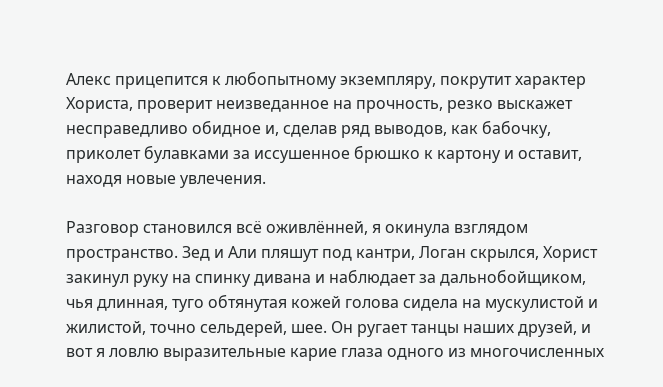Алекс прицепится к любопытному экземпляру, покрутит характер Хориста, проверит неизведанное на прочность, резко выскажет несправедливо обидное и, сделав ряд выводов, как бабочку, приколет булавками за иссушенное брюшко к картону и оставит, находя новые увлечения.

Разговор становился всё оживлённей, я окинула взглядом пространство. Зед и Али пляшут под кантри, Логан скрылся, Хорист закинул руку на спинку дивана и наблюдает за дальнобойщиком, чья длинная, туго обтянутая кожей голова сидела на мускулистой и жилистой, точно сельдерей, шее. Он ругает танцы наших друзей, и вот я ловлю выразительные карие глаза одного из многочисленных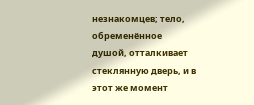незнакомцев; тело, обременённое душой, отталкивает стеклянную дверь, и в этот же момент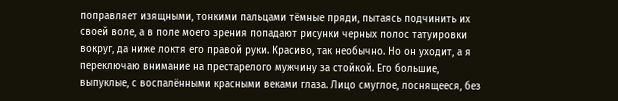поправляет изящными, тонкими пальцами тёмные пряди, пытаясь подчинить их своей воле, а в поле моего зрения попадают рисунки черных полос татуировки вокруг, да ниже локтя его правой руки. Красиво, так необычно. Но он уходит, а я переключаю внимание на престарелого мужчину за стойкой. Его большие, выпуклые, с воспалёнными красными веками глаза. Лицо смуглое, лоснящееся, без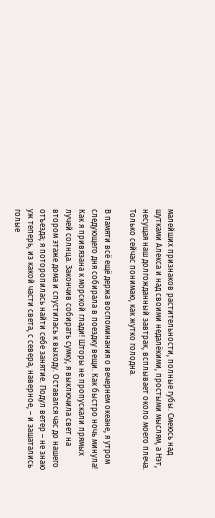малейших признаков растительности, полные губы. Смеюсь над шутками Алекса и над своими недалёкими, простыми мыслям, а Нэт, несущая наш долгожданный завтрак, всплывает около моего плеча. Только сейчас понимаю, как жутко голодна.

В памяти всё ещё держа воспоминания о вечернем океане, я утром следующего дня собирала в поездку вещи. Как быстро ночь минула! Как я привязана к морской глади! Шторы не пропускали прямых лучей солнца. Закончив собирать сумку, я выключила свет на втором этаже дома и спустилась к выходу. Оставался час до нашего отъезда; я поторопилась найти себе занятие. Подул ветер – не знаю уж теперь, из какой части света, с севера, наверное, – и зашатались голые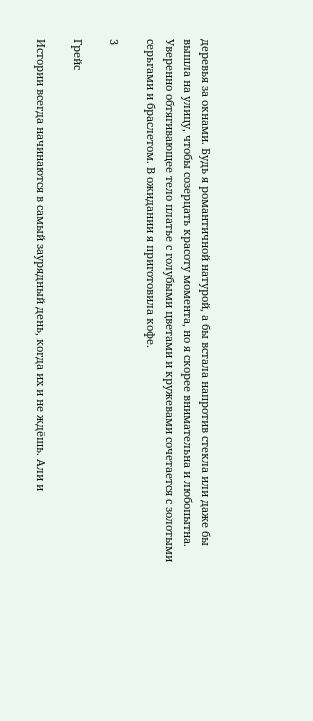деревья за окнами. Будь я романтичной натурой, а бы встала напротив стекла или даже бы вышла на улицу, чтобы созерцать красоту момента, но я скорее внимательна и любопытна. Уверенно обтягивающее тело платье с голубыми цветами и кружевами сочетается с золотыми серьгами и браслетом. В ожидании я приготовила кофе.

3

Грейс

Истории всегда начинаются в самый заурядный день, когда их и не ждёшь. Али и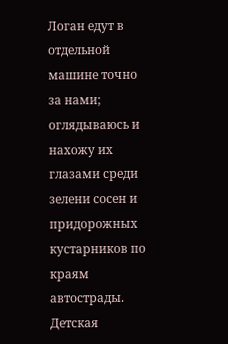Логан едут в отдельной машине точно за нами; оглядываюсь и нахожу их глазами среди зелени сосен и придорожных кустарников по краям автострады. Детская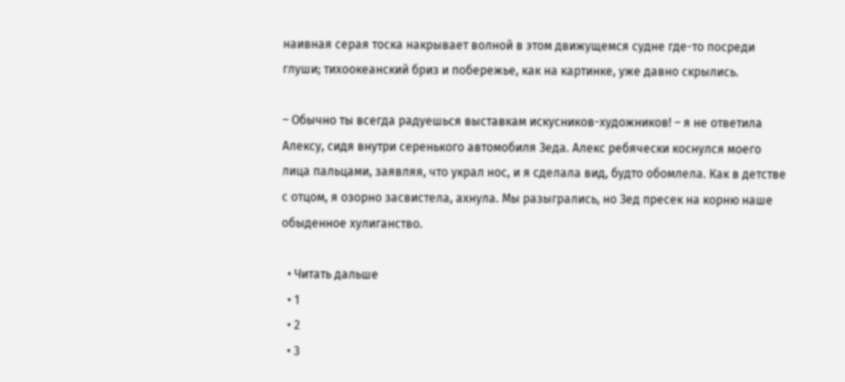наивная серая тоска накрывает волной в этом движущемся судне где-то посреди глуши; тихоокеанский бриз и побережье, как на картинке, уже давно скрылись.

– Обычно ты всегда радуешься выставкам искусников-художников! – я не ответила Алексу, сидя внутри серенького автомобиля Зеда. Алекс ребячески коснулся моего лица пальцами, заявляя, что украл нос, и я сделала вид, будто обомлела. Как в детстве с отцом, я озорно засвистела, ахнула. Мы разыгрались, но Зед пресек на корню наше обыденное хулиганство.

  • Читать дальше
  • 1
  • 2
  • 3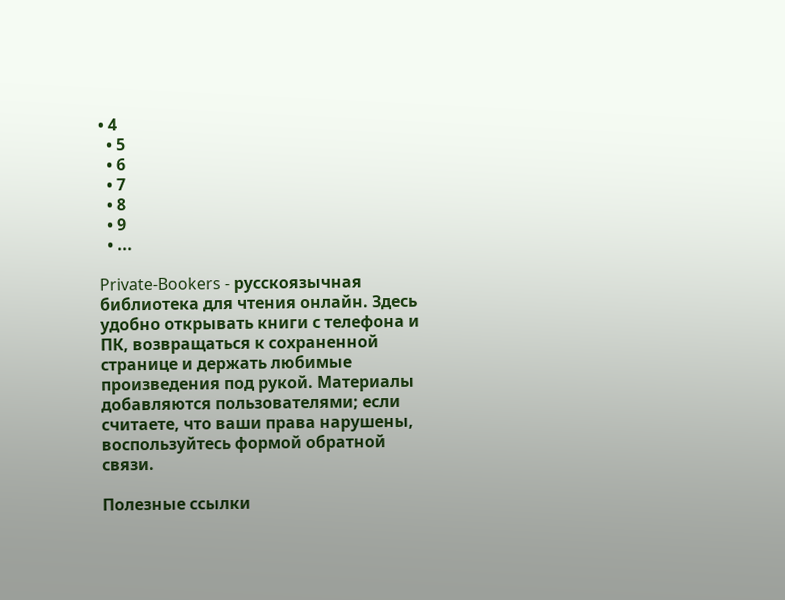• 4
  • 5
  • 6
  • 7
  • 8
  • 9
  • ...

Private-Bookers - русскоязычная библиотека для чтения онлайн. Здесь удобно открывать книги с телефона и ПК, возвращаться к сохраненной странице и держать любимые произведения под рукой. Материалы добавляются пользователями; если считаете, что ваши права нарушены, воспользуйтесь формой обратной связи.

Полезные ссылки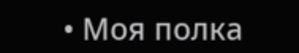• Моя полка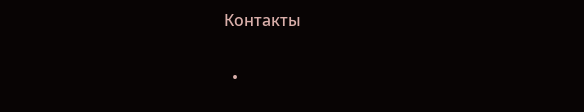Контакты

  •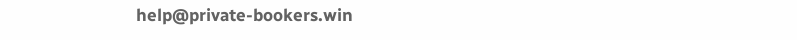help@private-bookers.win